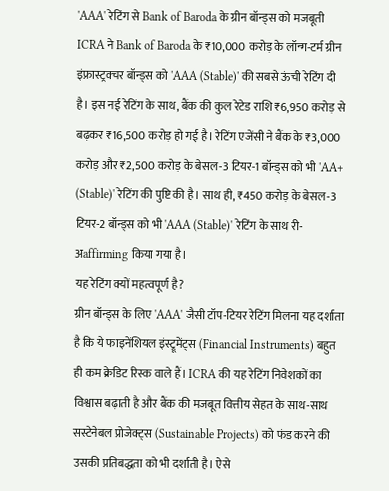'AAA' रेटिंग से Bank of Baroda के ग्रीन बॉन्ड्स को मजबूती
ICRA ने Bank of Baroda के ₹10,000 करोड़ के लॉन्ग-टर्म ग्रीन इंफ्रास्ट्रक्चर बॉन्ड्स को 'AAA (Stable)' की सबसे ऊंची रेटिंग दी है। इस नई रेटिंग के साथ, बैंक की कुल रेटेड राशि ₹6,950 करोड़ से बढ़कर ₹16,500 करोड़ हो गई है। रेटिंग एजेंसी ने बैंक के ₹3,000 करोड़ और ₹2,500 करोड़ के बेसल-3 टियर-1 बॉन्ड्स को भी 'AA+ (Stable)' रेटिंग की पुष्टि की है। साथ ही, ₹450 करोड़ के बेसल-3 टियर-2 बॉन्ड्स को भी 'AAA (Stable)' रेटिंग के साथ री-अaffirming किया गया है।
यह रेटिंग क्यों महत्वपूर्ण है?
ग्रीन बॉन्ड्स के लिए 'AAA' जैसी टॉप-टियर रेटिंग मिलना यह दर्शाता है कि ये फाइनेंशियल इंस्ट्रूमेंट्स (Financial Instruments) बहुत ही कम क्रेडिट रिस्क वाले हैं। ICRA की यह रेटिंग निवेशकों का विश्वास बढ़ाती है और बैंक की मजबूत वित्तीय सेहत के साथ-साथ सस्टेनेबल प्रोजेक्ट्स (Sustainable Projects) को फंड करने की उसकी प्रतिबद्धता को भी दर्शाती है। ऐसे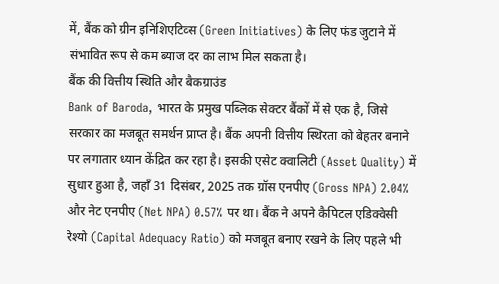में, बैंक को ग्रीन इनिशिएटिव्स (Green Initiatives) के लिए फंड जुटाने में संभावित रूप से कम ब्याज दर का लाभ मिल सकता है।
बैंक की वित्तीय स्थिति और बैकग्राउंड
Bank of Baroda, भारत के प्रमुख पब्लिक सेक्टर बैंकों में से एक है, जिसे सरकार का मजबूत समर्थन प्राप्त है। बैंक अपनी वित्तीय स्थिरता को बेहतर बनाने पर लगातार ध्यान केंद्रित कर रहा है। इसकी एसेट क्वालिटी (Asset Quality) में सुधार हुआ है, जहाँ 31 दिसंबर, 2025 तक ग्रॉस एनपीए (Gross NPA) 2.04% और नेट एनपीए (Net NPA) 0.57% पर था। बैंक ने अपने कैपिटल एडिक्वेसी रेश्यो (Capital Adequacy Ratio) को मजबूत बनाए रखने के लिए पहले भी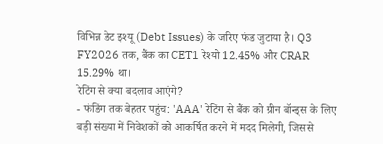विभिन्न डेट इश्यू (Debt Issues) के जरिए फंड जुटाया है। Q3 FY2026 तक, बैंक का CET1 रेश्यो 12.45% और CRAR 15.29% था।
रेटिंग से क्या बदलाव आएंगे?
- फंडिंग तक बेहतर पहुंच: 'AAA' रेटिंग से बैंक को ग्रीन बॉन्ड्स के लिए बड़ी संख्या में निवेशकों को आकर्षित करने में मदद मिलेगी, जिससे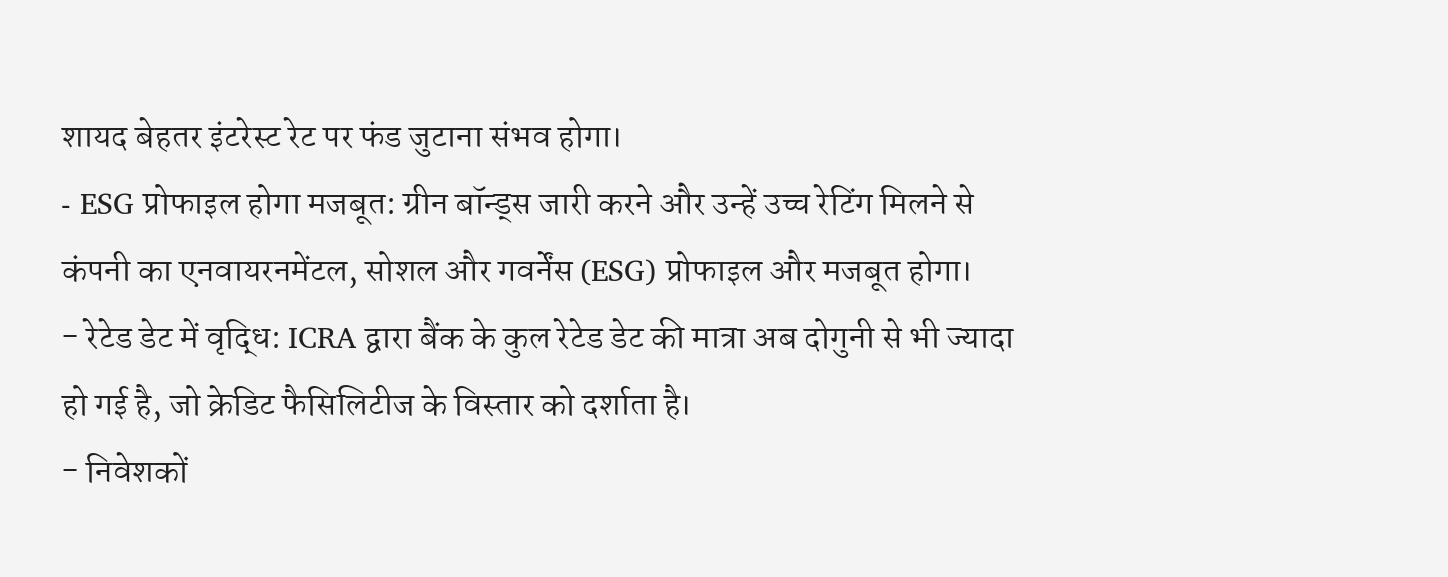शायद बेहतर इंटरेस्ट रेट पर फंड जुटाना संभव होगा।
- ESG प्रोफाइल होगा मजबूत: ग्रीन बॉन्ड्स जारी करने और उन्हें उच्च रेटिंग मिलने से कंपनी का एनवायरनमेंटल, सोशल और गवर्नेंस (ESG) प्रोफाइल और मजबूत होगा।
- रेटेड डेट में वृद्धि: ICRA द्वारा बैंक के कुल रेटेड डेट की मात्रा अब दोगुनी से भी ज्यादा हो गई है, जो क्रेडिट फैसिलिटीज के विस्तार को दर्शाता है।
- निवेशकों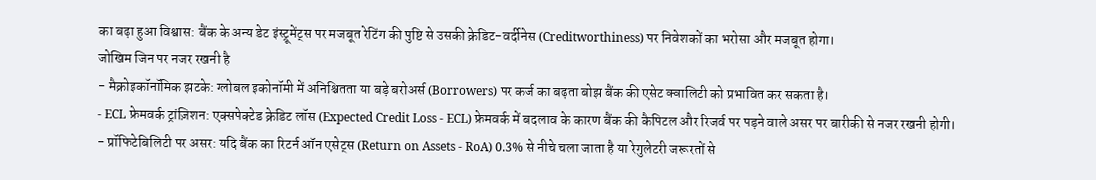का बढ़ा हुआ विश्वास: बैंक के अन्य डेट इंस्ट्रूमेंट्स पर मजबूत रेटिंग की पुष्टि से उसकी क्रेडिट-वर्दीनेस (Creditworthiness) पर निवेशकों का भरोसा और मजबूत होगा।
जोखिम जिन पर नजर रखनी है
- मैक्रोइकॉनॉमिक झटके: ग्लोबल इकोनॉमी में अनिश्चितता या बड़े बरोअर्स (Borrowers) पर कर्ज का बढ़ता बोझ बैंक की एसेट क्वालिटी को प्रभावित कर सकता है।
- ECL फ्रेमवर्क ट्रांज़िशन: एक्सपेक्टेड क्रेडिट लॉस (Expected Credit Loss - ECL) फ्रेमवर्क में बदलाव के कारण बैंक की कैपिटल और रिजर्व पर पड़ने वाले असर पर बारीकी से नजर रखनी होगी।
- प्रॉफिटेबिलिटी पर असर: यदि बैंक का रिटर्न ऑन एसेट्स (Return on Assets - RoA) 0.3% से नीचे चला जाता है या रेगुलेटरी जरूरतों से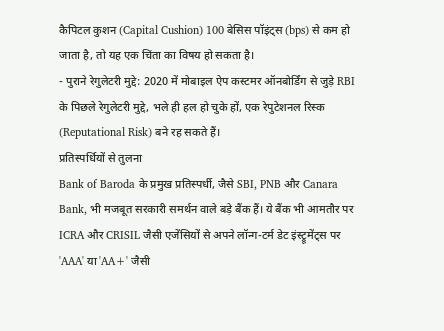कैपिटल कुशन (Capital Cushion) 100 बेसिस पॉइंट्स (bps) से कम हो जाता है, तो यह एक चिंता का विषय हो सकता है।
- पुराने रेगुलेटरी मुद्दे: 2020 में मोबाइल ऐप कस्टमर ऑनबोर्डिंग से जुड़े RBI के पिछले रेगुलेटरी मुद्दे, भले ही हल हो चुके हों, एक रेपुटेशनल रिस्क (Reputational Risk) बने रह सकते हैं।
प्रतिस्पर्धियों से तुलना
Bank of Baroda के प्रमुख प्रतिस्पर्धी, जैसे SBI, PNB और Canara Bank, भी मजबूत सरकारी समर्थन वाले बड़े बैंक हैं। ये बैंक भी आमतौर पर ICRA और CRISIL जैसी एजेंसियों से अपने लॉन्ग-टर्म डेट इंस्ट्रूमेंट्स पर 'AAA' या 'AA+' जैसी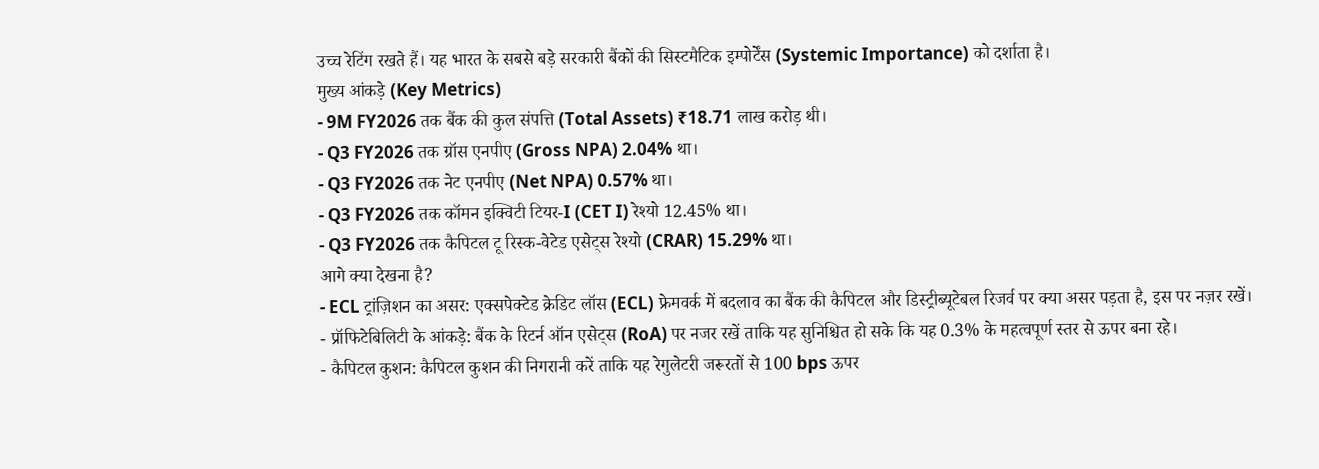उच्च रेटिंग रखते हैं। यह भारत के सबसे बड़े सरकारी बैंकों की सिस्टमैटिक इम्पोर्टेंस (Systemic Importance) को दर्शाता है।
मुख्य आंकड़े (Key Metrics)
- 9M FY2026 तक बैंक की कुल संपत्ति (Total Assets) ₹18.71 लाख करोड़ थी।
- Q3 FY2026 तक ग्रॉस एनपीए (Gross NPA) 2.04% था।
- Q3 FY2026 तक नेट एनपीए (Net NPA) 0.57% था।
- Q3 FY2026 तक कॉमन इक्विटी टियर-I (CET I) रेश्यो 12.45% था।
- Q3 FY2026 तक कैपिटल टू रिस्क-वेटेड एसेट्स रेश्यो (CRAR) 15.29% था।
आगे क्या देखना है?
- ECL ट्रांज़िशन का असर: एक्सपेक्टेड क्रेडिट लॉस (ECL) फ्रेमवर्क में बदलाव का बैंक की कैपिटल और डिस्ट्रीब्यूटेबल रिजर्व पर क्या असर पड़ता है, इस पर नज़र रखें।
- प्रॉफिटेबिलिटी के आंकड़े: बैंक के रिटर्न ऑन एसेट्स (RoA) पर नजर रखें ताकि यह सुनिश्चित हो सके कि यह 0.3% के महत्वपूर्ण स्तर से ऊपर बना रहे।
- कैपिटल कुशन: कैपिटल कुशन की निगरानी करें ताकि यह रेगुलेटरी जरूरतों से 100 bps ऊपर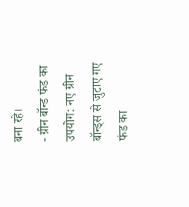बना रहे।
- ग्रीन बॉन्ड फंड का उपयोग: नए ग्रीन बॉन्ड्स से जुटाए गए फंड का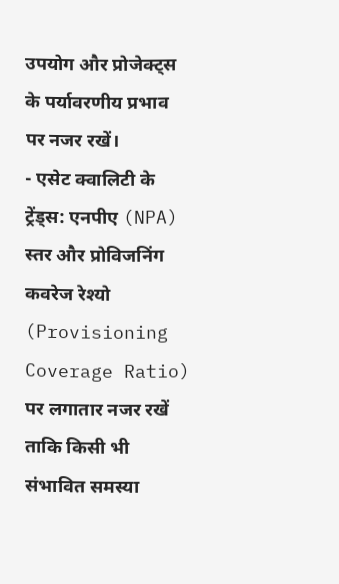उपयोग और प्रोजेक्ट्स के पर्यावरणीय प्रभाव पर नजर रखें।
- एसेट क्वालिटी के ट्रेंड्स: एनपीए (NPA) स्तर और प्रोविजनिंग कवरेज रेश्यो (Provisioning Coverage Ratio) पर लगातार नजर रखें ताकि किसी भी संभावित समस्या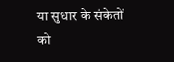या सुधार के संकेतों को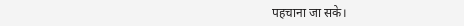पहचाना जा सके।